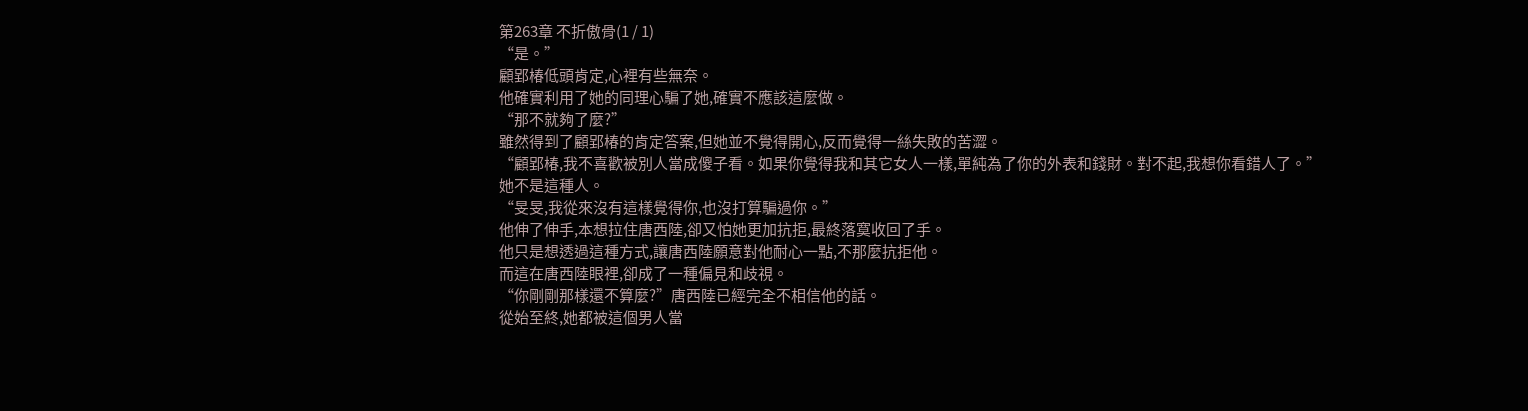第263章 不折傲骨(1 / 1)
“是。”
顧郢椿低頭肯定,心裡有些無奈。
他確實利用了她的同理心騙了她,確實不應該這麼做。
“那不就夠了麼?”
雖然得到了顧郢椿的肯定答案,但她並不覺得開心,反而覺得一絲失敗的苦澀。
“顧郢椿,我不喜歡被別人當成傻子看。如果你覺得我和其它女人一樣,單純為了你的外表和錢財。對不起,我想你看錯人了。”
她不是這種人。
“旻旻,我從來沒有這樣覺得你,也沒打算騙過你。”
他伸了伸手,本想拉住唐西陸,卻又怕她更加抗拒,最終落寞收回了手。
他只是想透過這種方式,讓唐西陸願意對他耐心一點,不那麼抗拒他。
而這在唐西陸眼裡,卻成了一種偏見和歧視。
“你剛剛那樣還不算麼?”唐西陸已經完全不相信他的話。
從始至終,她都被這個男人當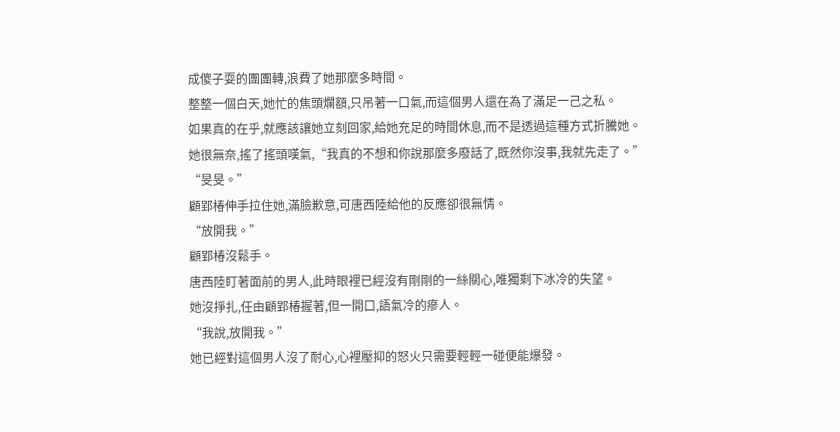成傻子耍的團團轉,浪費了她那麼多時間。
整整一個白天,她忙的焦頭爛額,只吊著一口氣,而這個男人還在為了滿足一己之私。
如果真的在乎,就應該讓她立刻回家,給她充足的時間休息,而不是透過這種方式折騰她。
她很無奈,搖了搖頭嘆氣,“我真的不想和你說那麼多廢話了,既然你沒事,我就先走了。”
“旻旻。”
顧郢椿伸手拉住她,滿臉歉意,可唐西陸給他的反應卻很無情。
“放開我。”
顧郢椿沒鬆手。
唐西陸盯著面前的男人,此時眼裡已經沒有剛剛的一絲關心,唯獨剩下冰冷的失望。
她沒掙扎,任由顧郢椿握著,但一開口,語氣冷的瘮人。
“我說,放開我。”
她已經對這個男人沒了耐心,心裡壓抑的怒火只需要輕輕一碰便能爆發。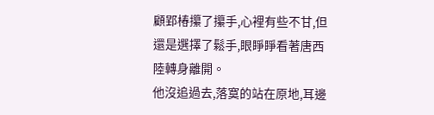顧郢椿攥了攥手,心裡有些不甘,但還是選擇了鬆手,眼睜睜看著唐西陸轉身離開。
他沒追過去,落寞的站在原地,耳邊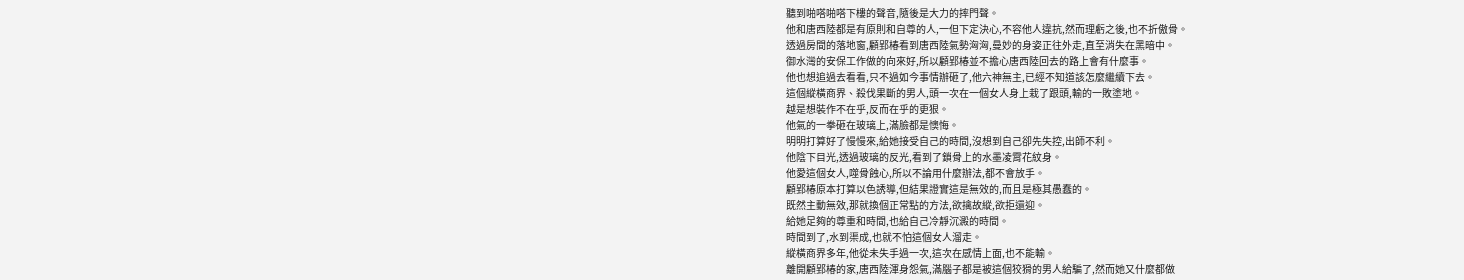聽到啪嗒啪嗒下樓的聲音,隨後是大力的摔門聲。
他和唐西陸都是有原則和自尊的人,一但下定決心,不容他人違抗,然而理虧之後,也不折傲骨。
透過房間的落地窗,顧郢椿看到唐西陸氣勢洶洶,曼妙的身姿正往外走,直至消失在黑暗中。
御水灣的安保工作做的向來好,所以顧郢椿並不擔心唐西陸回去的路上會有什麼事。
他也想追過去看看,只不過如今事情辦砸了,他六神無主,已經不知道該怎麼繼續下去。
這個縱橫商界、殺伐果斷的男人,頭一次在一個女人身上栽了跟頭,輸的一敗塗地。
越是想裝作不在乎,反而在乎的更狠。
他氣的一拳砸在玻璃上,滿臉都是懊悔。
明明打算好了慢慢來,給她接受自己的時間,沒想到自己卻先失控,出師不利。
他陰下目光,透過玻璃的反光,看到了鎖骨上的水墨凌霄花紋身。
他愛這個女人,噬骨蝕心,所以不論用什麼辦法,都不會放手。
顧郢椿原本打算以色誘導,但結果證實這是無效的,而且是極其愚蠢的。
既然主動無效,那就換個正常點的方法,欲擒故縱,欲拒還迎。
給她足夠的尊重和時間,也給自己冷靜沉澱的時間。
時間到了,水到渠成,也就不怕這個女人溜走。
縱橫商界多年,他從未失手過一次,這次在感情上面,也不能輸。
離開顧郢椿的家,唐西陸渾身怨氣,滿腦子都是被這個狡猾的男人給騙了,然而她又什麼都做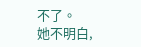不了。
她不明白,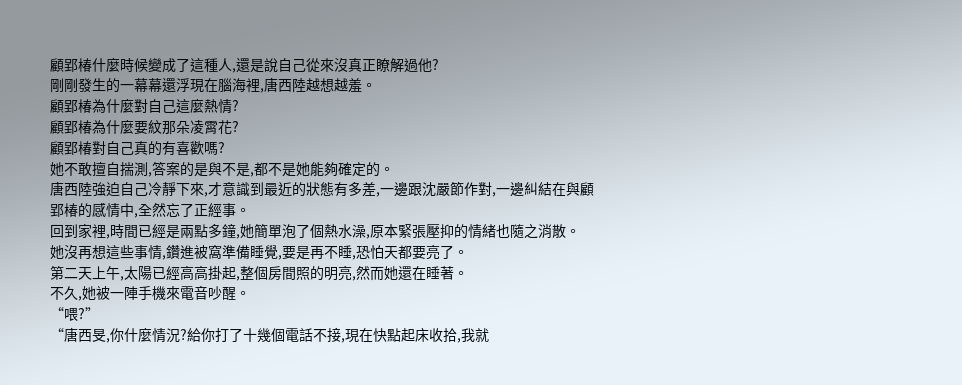顧郢椿什麼時候變成了這種人,還是說自己從來沒真正瞭解過他?
剛剛發生的一幕幕還浮現在腦海裡,唐西陸越想越羞。
顧郢椿為什麼對自己這麼熱情?
顧郢椿為什麼要紋那朵凌霄花?
顧郢椿對自己真的有喜歡嗎?
她不敢擅自揣測,答案的是與不是,都不是她能夠確定的。
唐西陸強迫自己冷靜下來,才意識到最近的狀態有多差,一邊跟沈嚴節作對,一邊糾結在與顧郢椿的感情中,全然忘了正經事。
回到家裡,時間已經是兩點多鐘,她簡單泡了個熱水澡,原本緊張壓抑的情緒也隨之消散。
她沒再想這些事情,鑽進被窩準備睡覺,要是再不睡,恐怕天都要亮了。
第二天上午,太陽已經高高掛起,整個房間照的明亮,然而她還在睡著。
不久,她被一陣手機來電音吵醒。
“喂?”
“唐西旻,你什麼情況?給你打了十幾個電話不接,現在快點起床收拾,我就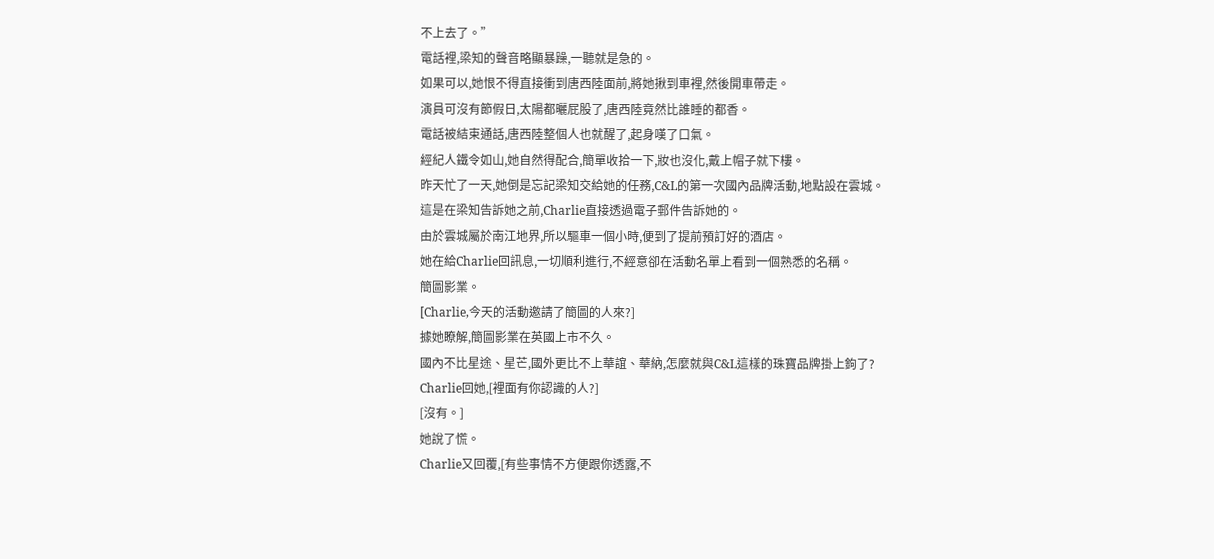不上去了。”
電話裡,梁知的聲音略顯暴躁,一聽就是急的。
如果可以,她恨不得直接衝到唐西陸面前,將她揪到車裡,然後開車帶走。
演員可沒有節假日,太陽都曬屁股了,唐西陸竟然比誰睡的都香。
電話被結束通話,唐西陸整個人也就醒了,起身嘆了口氣。
經紀人鐵令如山,她自然得配合,簡單收拾一下,妝也沒化,戴上帽子就下樓。
昨天忙了一天,她倒是忘記梁知交給她的任務,C&L的第一次國內品牌活動,地點設在雲城。
這是在梁知告訴她之前,Charlie直接透過電子郵件告訴她的。
由於雲城屬於南江地界,所以驅車一個小時,便到了提前預訂好的酒店。
她在給Charlie回訊息,一切順利進行,不經意卻在活動名單上看到一個熟悉的名稱。
簡圖影業。
[Charlie,今天的活動邀請了簡圖的人來?]
據她瞭解,簡圖影業在英國上市不久。
國內不比星途、星芒,國外更比不上華誼、華納,怎麼就與C&L這樣的珠寶品牌掛上鉤了?
Charlie回她,[裡面有你認識的人?]
[沒有。]
她說了慌。
Charlie又回覆,[有些事情不方便跟你透露,不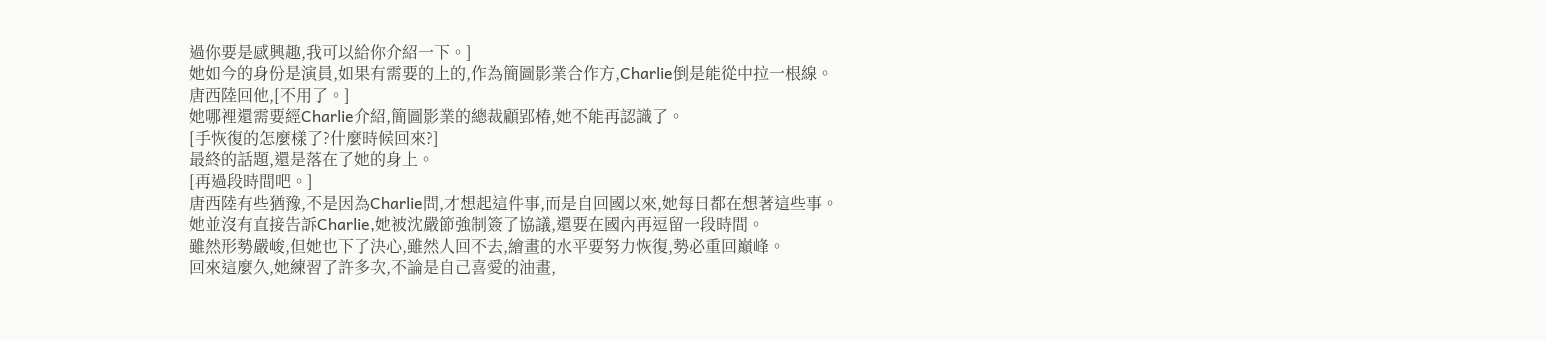過你要是感興趣,我可以給你介紹一下。]
她如今的身份是演員,如果有需要的上的,作為簡圖影業合作方,Charlie倒是能從中拉一根線。
唐西陸回他,[不用了。]
她哪裡還需要經Charlie介紹,簡圖影業的總裁顧郢椿,她不能再認識了。
[手恢復的怎麼樣了?什麼時候回來?]
最終的話題,還是落在了她的身上。
[再過段時間吧。]
唐西陸有些猶豫,不是因為Charlie問,才想起這件事,而是自回國以來,她每日都在想著這些事。
她並沒有直接告訴Charlie,她被沈嚴節強制簽了協議,還要在國內再逗留一段時間。
雖然形勢嚴峻,但她也下了決心,雖然人回不去,繪畫的水平要努力恢復,勢必重回巔峰。
回來這麼久,她練習了許多次,不論是自己喜愛的油畫,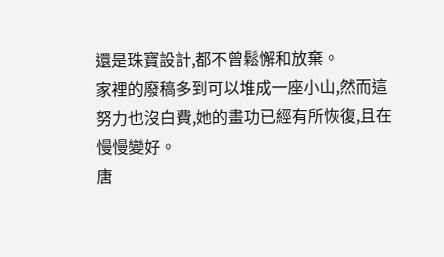還是珠寶設計,都不曾鬆懈和放棄。
家裡的廢稿多到可以堆成一座小山,然而這努力也沒白費,她的畫功已經有所恢復,且在慢慢變好。
唐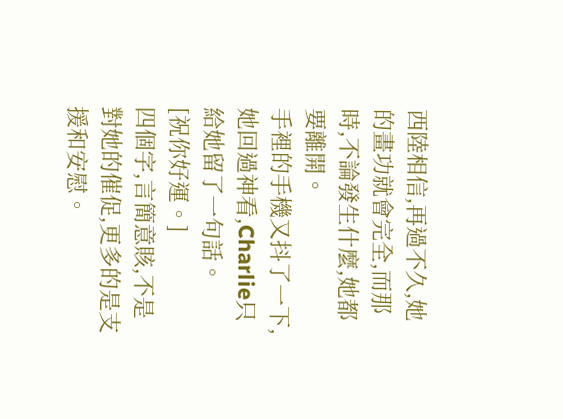西陸相信,再過不久,她的畫功就會完全,而那時,不論發生什麼,她都要離開。
手裡的手機又抖了一下,她回過神看,Charlie只給她留了一句話。
[祝你好運。]
四個字,言簡意賅,不是對她的催促,更多的是支援和安慰。